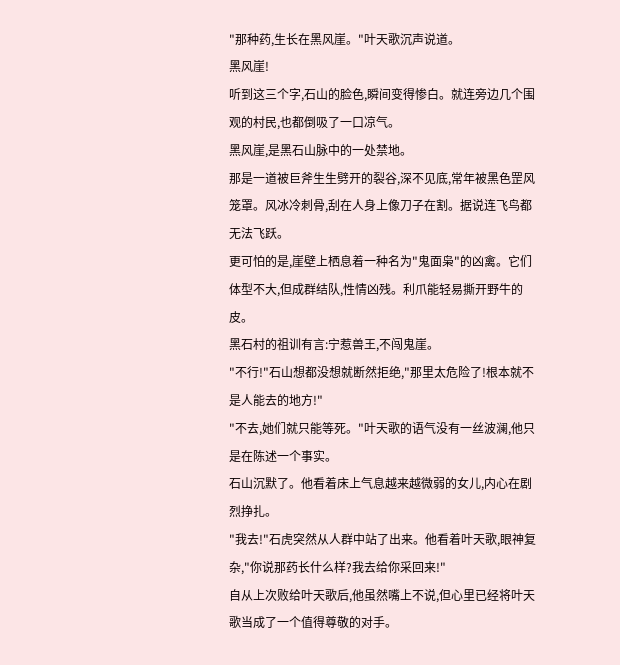"那种药,生长在黑风崖。"叶天歌沉声说道。
黑风崖!
听到这三个字,石山的脸色,瞬间变得惨白。就连旁边几个围观的村民,也都倒吸了一口凉气。
黑风崖,是黑石山脉中的一处禁地。
那是一道被巨斧生生劈开的裂谷,深不见底,常年被黑色罡风笼罩。风冰冷刺骨,刮在人身上像刀子在割。据说连飞鸟都无法飞跃。
更可怕的是,崖壁上栖息着一种名为"鬼面枭"的凶禽。它们体型不大,但成群结队,性情凶残。利爪能轻易撕开野牛的皮。
黑石村的祖训有言:宁惹兽王,不闯鬼崖。
"不行!"石山想都没想就断然拒绝,"那里太危险了!根本就不是人能去的地方!"
"不去,她们就只能等死。"叶天歌的语气没有一丝波澜,他只是在陈述一个事实。
石山沉默了。他看着床上气息越来越微弱的女儿,内心在剧烈挣扎。
"我去!"石虎突然从人群中站了出来。他看着叶天歌,眼神复杂,"你说那药长什么样?我去给你采回来!"
自从上次败给叶天歌后,他虽然嘴上不说,但心里已经将叶天歌当成了一个值得尊敬的对手。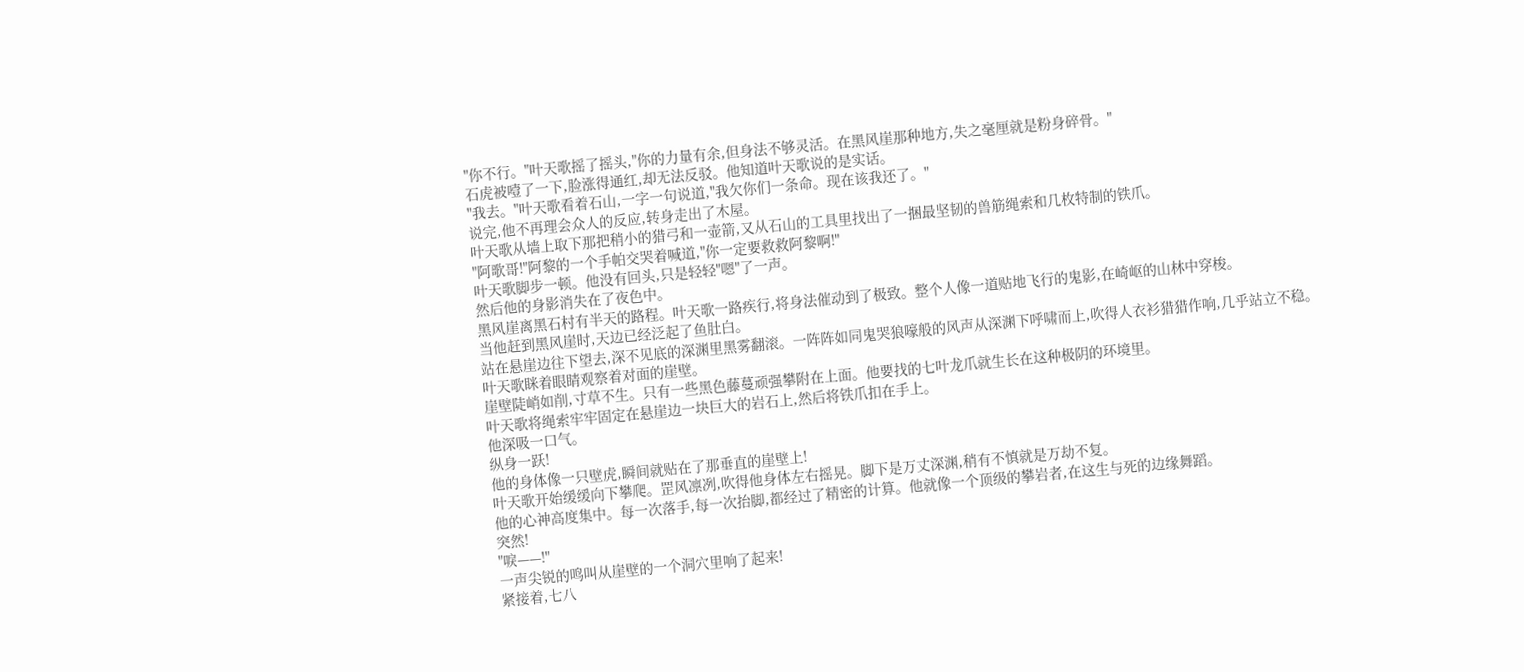"你不行。"叶天歌摇了摇头,"你的力量有余,但身法不够灵活。在黑风崖那种地方,失之毫厘就是粉身碎骨。"
石虎被噎了一下,脸涨得通红,却无法反驳。他知道叶天歌说的是实话。
"我去。"叶天歌看着石山,一字一句说道,"我欠你们一条命。现在该我还了。"
说完,他不再理会众人的反应,转身走出了木屋。
叶天歌从墙上取下那把稍小的猎弓和一壶箭,又从石山的工具里找出了一捆最坚韧的兽筋绳索和几枚特制的铁爪。
"阿歌哥!"阿黎的一个手帕交哭着喊道,"你一定要救救阿黎啊!"
叶天歌脚步一顿。他没有回头,只是轻轻"嗯"了一声。
然后他的身影消失在了夜色中。
黑风崖离黑石村有半天的路程。叶天歌一路疾行,将身法催动到了极致。整个人像一道贴地飞行的鬼影,在崎岖的山林中穿梭。
当他赶到黑风崖时,天边已经泛起了鱼肚白。
站在悬崖边往下望去,深不见底的深渊里黑雾翻滚。一阵阵如同鬼哭狼嚎般的风声从深渊下呼啸而上,吹得人衣衫猎猎作响,几乎站立不稳。
叶天歌眯着眼睛观察着对面的崖壁。
崖壁陡峭如削,寸草不生。只有一些黑色藤蔓顽强攀附在上面。他要找的七叶龙爪就生长在这种极阴的环境里。
叶天歌将绳索牢牢固定在悬崖边一块巨大的岩石上,然后将铁爪扣在手上。
他深吸一口气。
纵身一跃!
他的身体像一只壁虎,瞬间就贴在了那垂直的崖壁上!
叶天歌开始缓缓向下攀爬。罡风凛冽,吹得他身体左右摇晃。脚下是万丈深渊,稍有不慎就是万劫不复。
他的心神高度集中。每一次落手,每一次抬脚,都经过了精密的计算。他就像一个顶级的攀岩者,在这生与死的边缘舞蹈。
突然!
"唳——!"
一声尖锐的鸣叫从崖壁的一个洞穴里响了起来!
紧接着,七八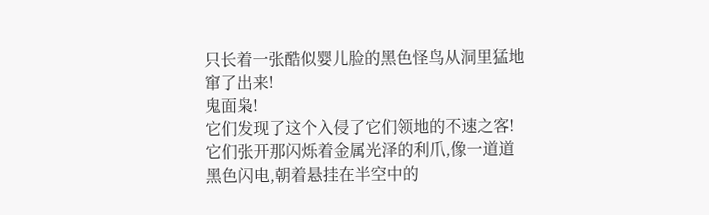只长着一张酷似婴儿脸的黑色怪鸟从洞里猛地窜了出来!
鬼面枭!
它们发现了这个入侵了它们领地的不速之客!
它们张开那闪烁着金属光泽的利爪,像一道道黑色闪电,朝着悬挂在半空中的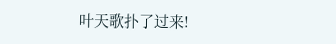叶天歌扑了过来!